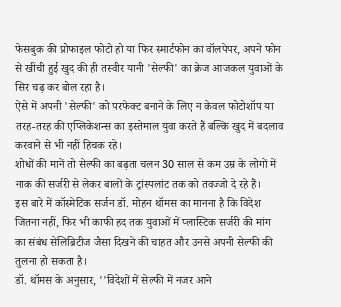फेसबुक की प्रोफाइल फोटो हो या फिर स्मार्टफोन का वॉलपेपर, अपने फोन से खींची हुई खुद की ही तस्वीर यानी 'सेल्फी' का क्रेज आजकल युवाओं के सिर चढ़ कर बोल रहा है।
ऐसे में अपनी 'सेल्फी' को परफेक्ट बनाने के लिए न केवल फोटोशॉप या तरह-तरह की एप्लिकेशन्स का इस्तेमाल युवा करते हैं बल्कि खुद में बदलाव करवाने से भी नहीं हिचक रहे।
शोधों की मानें तो सेल्फी का बढ़ता चलन 30 साल से कम उम्र के लोगों में नाक की सर्जरी से लेकर बालों के ट्रांस्पलांट तक को तवज्जो दे रहे हैं।
इस बारे में कॉस्मेटिक सर्जन डॉ. मोहन थॉमस का मानना है कि विदेश जितना नहीं, फिर भी काफी हद तक युवाओं में प्लास्टिक सर्जरी की मांग का संबंध सेलिब्रिटीज जैसा दिखने की चाहत और उनसे अपनी सेल्फी की तुलना हो सकता है।
डॉ. थॉमस के अनुसार, ''विदेशों में सेल्फी में नजर आने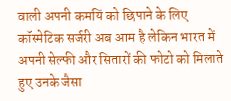वाली अपनी कमयिं को छिपाने के लिए कॉस्मेटिक सर्जरी अब आम है लेकिन भारत में अपनी सेल्फी और सितारों की फोटो को मिलाते हुए उनके जैसा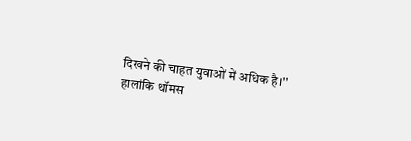दिखने की चाहत युवाओं में अधिक है।''
हालांकि थॉमस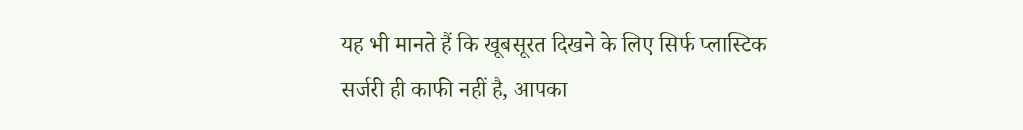यह भी मानते हैं कि खूबसूरत दिखने के लिए सिर्फ प्लास्टिक सर्जरी ही काफी नहीं है, आपका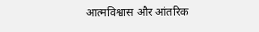आत्मविश्वास और आंतरिक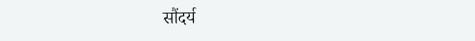सौंदर्य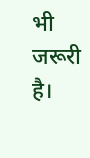भी जरूरी है।